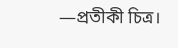—প্রতীকী চিত্র।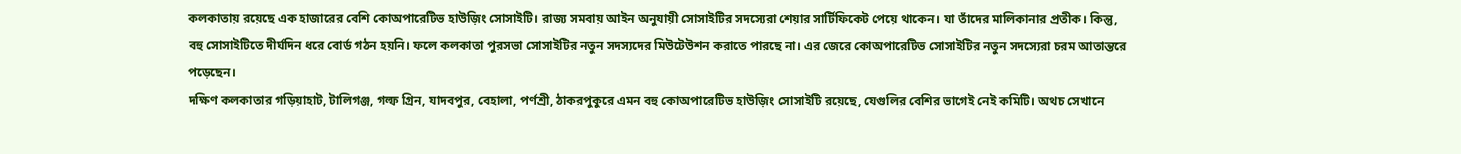কলকাতায় রয়েছে এক হাজারের বেশি কোঅপারেটিভ হাউজ়িং সোসাইটি। রাজ্য সমবায় আইন অনুযায়ী সোসাইটির সদস্যেরা শেয়ার সার্টিফিকেট পেয়ে থাকেন। যা তাঁদের মালিকানার প্রতীক। কিন্তু, বহু সোসাইটিতে দীর্ঘদিন ধরে বোর্ড গঠন হয়নি। ফলে কলকাতা পুরসভা সোসাইটির নতুন সদস্যদের মিউটেউশন করাতে পারছে না। এর জেরে কোঅপারেটিভ সোসাইটির নতুন সদস্যেরা চরম আতান্তরে পড়েছেন।
দক্ষিণ কলকাতার গড়িয়াহাট, টালিগঞ্জ, গল্ফ গ্রিন, যাদবপুর, বেহালা, পর্ণশ্রী, ঠাকরপুকুরে এমন বহু কোঅপারেটিভ হাউজ়িং সোসাইটি রয়েছে, যেগুলির বেশির ভাগেই নেই কমিটি। অথচ সেখানে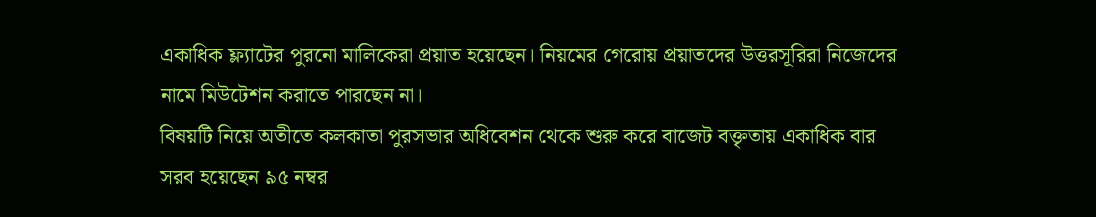একাধিক ফ্ল্যাটের পুরনো মালিকেরা প্রয়াত হয়েছেন। নিয়মের গেরোয় প্রয়াতদের উত্তরসূরিরা নিজেদের নামে মিউটেশন করাতে পারছেন না।
বিষয়টি নিয়ে অতীতে কলকাতা পুরসভার অধিবেশন থেকে শুরু করে বাজেট বক্তৃতায় একাধিক বার সরব হয়েছেন ৯৫ নম্বর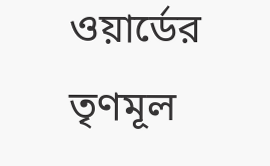ওয়ার্ডের তৃণমূল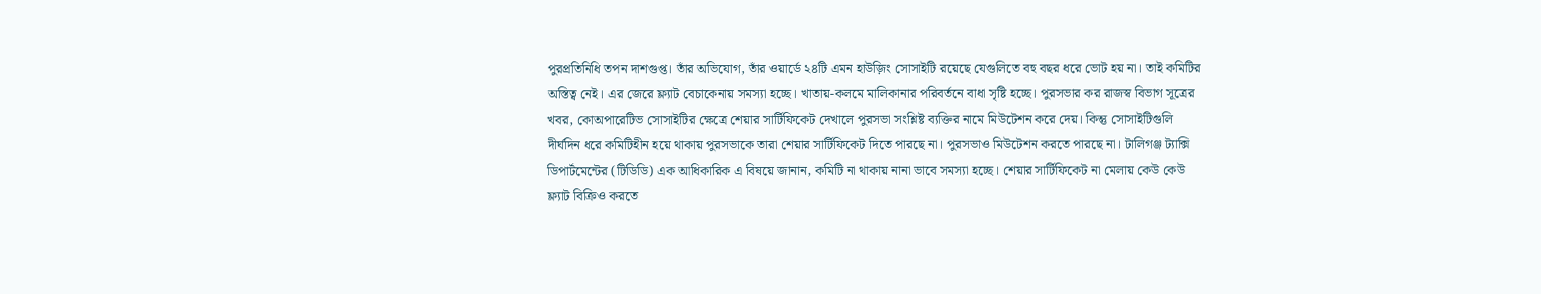পুরপ্রতিনিধি তপন দাশগুপ্ত। তাঁর অভিযোগ, তাঁর ওয়ার্ডে ২৪টি এমন হাউজ়িং সোসাইটি রয়েছে যেগুলিতে বহু বছর ধরে ভোট হয় না। তাই কমিটির অস্তিত্ব নেই। এর জেরে ফ্ল্যাট বেচাকেনায় সমস্যা হচ্ছে। খাতায়-কলমে মালিকানার পরিবর্তনে বাধা সৃষ্টি হচ্ছে। পুরসভার কর রাজস্ব বিভাগ সূত্রের খবর, কোঅপারেটিভ সোসাইটির ক্ষেত্রে শেয়ার সার্টিফিকেট দেখালে পুরসভা সংশ্লিষ্ট ব্যক্তির নামে মিউটেশন করে দেয়। কিন্তু সোসাইটিগুলি দীর্ঘদিন ধরে কমিটিহীন হয়ে থাকায় পুরসভাকে তারা শেয়ার সার্টিফিকেট দিতে পারছে না। পুরসভাও মিউটেশন করতে পারছে না। টালিগঞ্জ ট্যাক্সি ডিপার্টমেন্টের (টিডিডি) এক আধিকারিক এ বিষয়ে জানান, কমিটি না থাকায় নানা ভাবে সমস্যা হচ্ছে। শেয়ার সার্টিফিকেট না মেলায় কেউ কেউ ফ্ল্যাট বিক্রিও করতে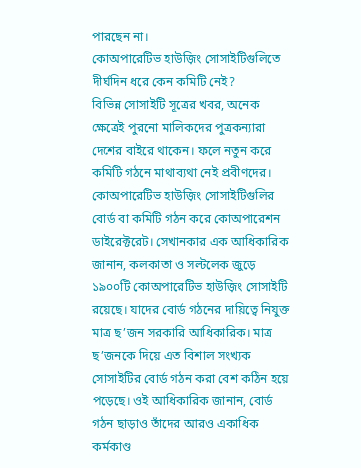পারছেন না।
কোঅপারেটিভ হাউজ়িং সোসাইটিগুলিতে দীর্ঘদিন ধরে কেন কমিটি নেই?
বিভিন্ন সোসাইটি সূত্রের খবর, অনেক ক্ষেত্রেই পুরনো মালিকদের পুত্রকন্যারা দেশের বাইরে থাকেন। ফলে নতুন করে কমিটি গঠনে মাথাব্যথা নেই প্রবীণদের। কোঅপারেটিভ হাউজ়িং সোসাইটিগুলির বোর্ড বা কমিটি গঠন করে কোঅপারেশন ডাইরেক্টরেট। সেখানকার এক আধিকারিক জানান, কলকাতা ও সল্টলেক জুড়ে ১৯০০টি কোঅপারেটিভ হাউজ়িং সোসাইটি রয়েছে। যাদের বোর্ড গঠনের দায়িত্বে নিযুক্ত মাত্র ছ’জন সরকারি আধিকারিক। মাত্র ছ’জনকে দিয়ে এত বিশাল সংখ্যক সোসাইটির বোর্ড গঠন করা বেশ কঠিন হয়ে পড়েছে। ওই আধিকারিক জানান, বোর্ড গঠন ছাড়াও তাঁদের আরও একাধিক কর্মকাণ্ড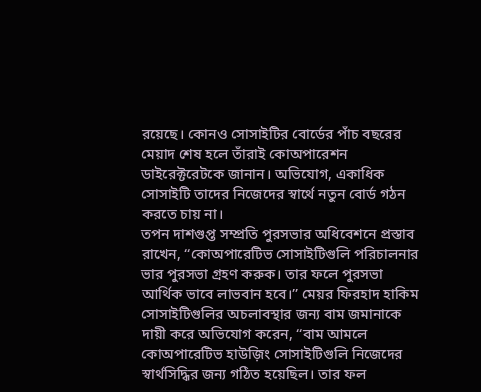রয়েছে। কোনও সোসাইটির বোর্ডের পাঁচ বছরের মেয়াদ শেষ হলে তাঁরাই কোঅপারেশন ডাইরেক্টরেটকে জানান। অভিযোগ, একাধিক সোসাইটি তাদের নিজেদের স্বার্থে নতুন বোর্ড গঠন করতে চায় না।
তপন দাশগুপ্ত সম্প্রতি পুরসভার অধিবেশনে প্রস্তাব রাখেন, ‘‘কোঅপারেটিভ সোসাইটিগুলি পরিচালনার ভার পুরসভা গ্রহণ করুক। তার ফলে পুরসভা আর্থিক ভাবে লাভবান হবে।’’ মেয়র ফিরহাদ হাকিম সোসাইটিগুলির অচলাবস্থার জন্য বাম জমানাকে দায়ী করে অভিযোগ করেন, ‘‘বাম আমলে কোঅপারেটিভ হাউজ়িং সোসাইটিগুলি নিজেদের স্বার্থসিদ্ধির জন্য গঠিত হয়েছিল। তার ফল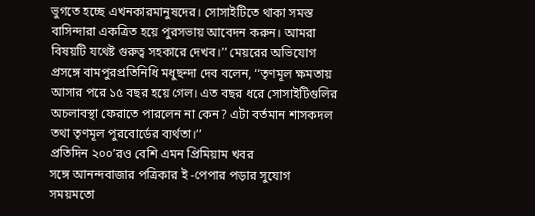ভুগতে হচ্ছে এখনকারমানুষদের। সোসাইটিতে থাকা সমস্ত বাসিন্দারা একত্রিত হয়ে পুরসভায় আবেদন করুন। আমরা বিষয়টি যথেষ্ট গুরুত্ব সহকারে দেখব।’’ মেয়রের অভিযোগ প্রসঙ্গে বামপুরপ্রতিনিধি মধুছন্দা দেব বলেন, ‘‘তৃণমূল ক্ষমতায় আসার পরে ১৫ বছর হয়ে গেল। এত বছর ধরে সোসাইটিগুলির অচলাবস্থা ফেরাতে পারলেন না কেন? এটা বর্তমান শাসকদল তথা তৃণমূল পুরবোর্ডের ব্যর্থতা।’’
প্রতিদিন ২০০’রও বেশি এমন প্রিমিয়াম খবর
সঙ্গে আনন্দবাজার পত্রিকার ই -পেপার পড়ার সুযোগ
সময়মতো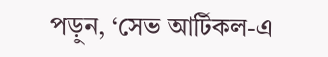পড়ুন, ‘সেভ আর্টিকল-এ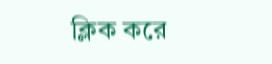ক্লিক করে